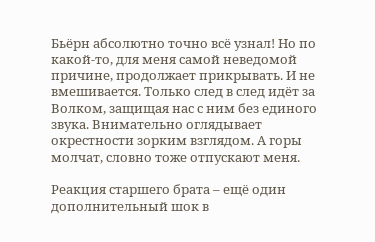Бьёрн абсолютно точно всё узнал! Но по какой-то, для меня самой неведомой причине, продолжает прикрывать. И не вмешивается. Только след в след идёт за Волком, защищая нас с ним без единого звука. Внимательно оглядывает окрестности зорким взглядом. А горы молчат, словно тоже отпускают меня.

Реакция старшего брата – ещё один дополнительный шок в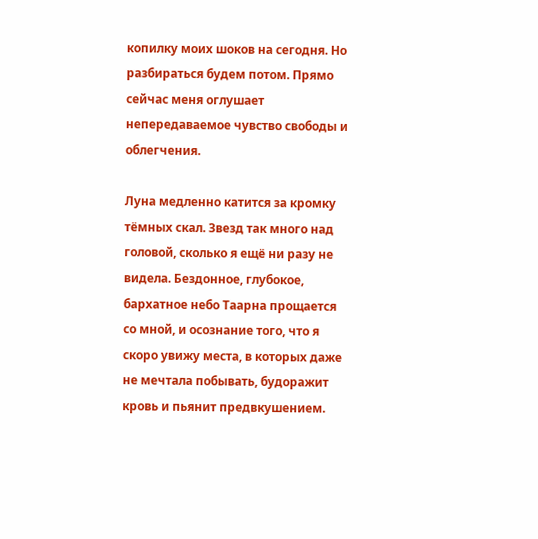копилку моих шоков на сегодня. Но разбираться будем потом. Прямо сейчас меня оглушает непередаваемое чувство свободы и облегчения.

Луна медленно катится за кромку тёмных скал. Звезд так много над головой, сколько я ещё ни разу не видела. Бездонное, глубокое, бархатное небо Таарна прощается со мной, и осознание того, что я скоро увижу места, в которых даже не мечтала побывать, будоражит кровь и пьянит предвкушением.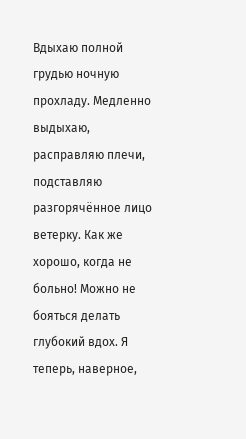Вдыхаю полной грудью ночную прохладу. Медленно выдыхаю, расправляю плечи, подставляю разгорячённое лицо ветерку. Как же хорошо, когда не больно! Можно не бояться делать глубокий вдох. Я теперь, наверное,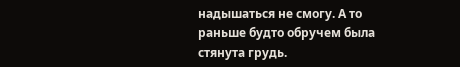надышаться не смогу. А то раньше будто обручем была стянута грудь.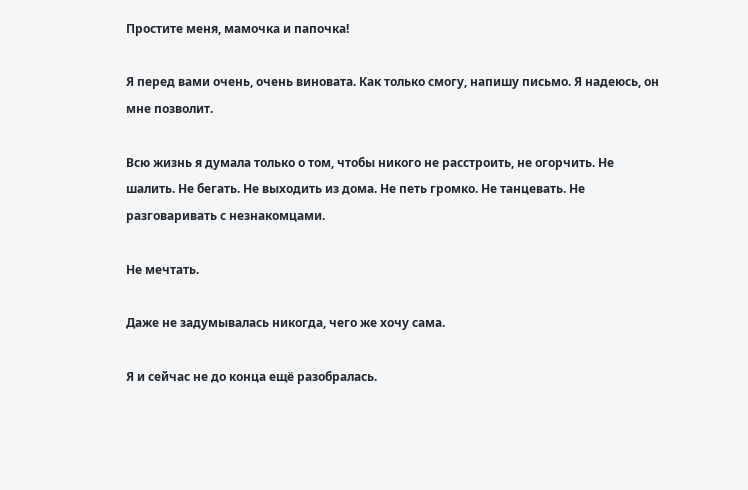Простите меня, мамочка и папочка!

Я перед вами очень, очень виновата. Как только смогу, напишу письмо. Я надеюсь, он мне позволит.

Всю жизнь я думала только о том, чтобы никого не расстроить, не огорчить. Не шалить. Не бегать. Не выходить из дома. Не петь громко. Не танцевать. Не разговаривать с незнакомцами.

Не мечтать.

Даже не задумывалась никогда, чего же хочу сама.

Я и сейчас не до конца ещё разобралась.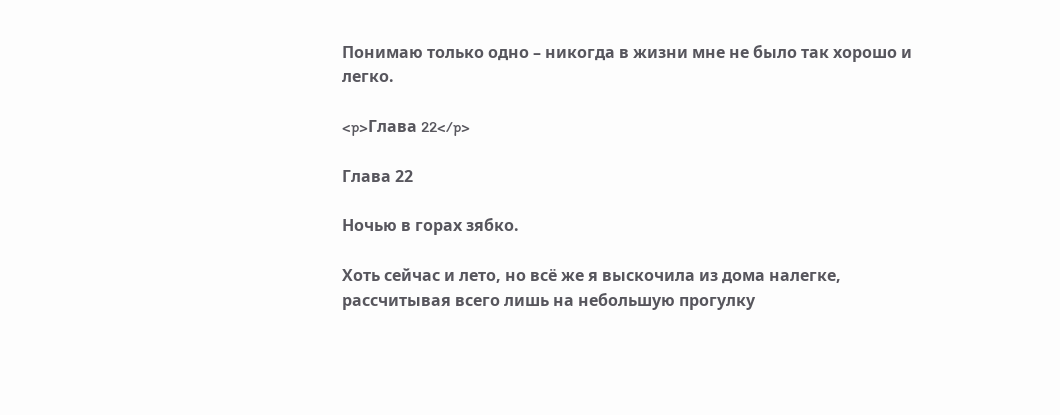Понимаю только одно – никогда в жизни мне не было так хорошо и легко.

<p>Глава 22</p>

Глава 22

Ночью в горах зябко.

Хоть сейчас и лето, но всё же я выскочила из дома налегке, рассчитывая всего лишь на небольшую прогулку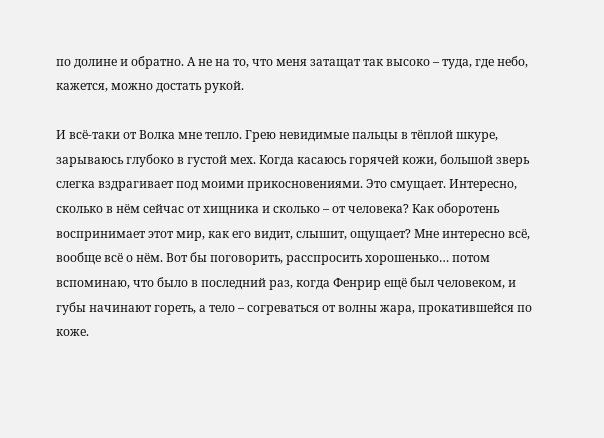по долине и обратно. А не на то, что меня затащат так высоко – туда, где небо, кажется, можно достать рукой.

И всё-таки от Волка мне тепло. Грею невидимые пальцы в тёплой шкуре, зарываюсь глубоко в густой мех. Когда касаюсь горячей кожи, большой зверь слегка вздрагивает под моими прикосновениями. Это смущает. Интересно, сколько в нём сейчас от хищника и сколько – от человека? Как оборотень воспринимает этот мир, как его видит, слышит, ощущает? Мне интересно всё, вообще всё о нём. Вот бы поговорить, расспросить хорошенько… потом вспоминаю, что было в последний раз, когда Фенрир ещё был человеком, и губы начинают гореть, а тело – согреваться от волны жара, прокатившейся по коже.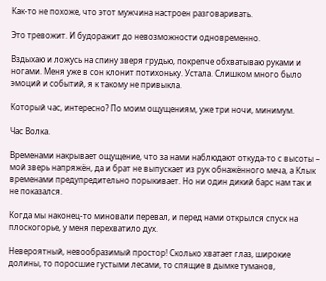Как-то не похоже, что этот мужчина настроен разговаривать.

Это тревожит. И будоражит до невозможности одновременно.

Вздыхаю и ложусь на спину зверя грудью, покрепче обхватываю руками и ногами. Меня уже в сон клонит потихоньку. Устала. Слишком много было эмоций и событий, я к такому не привыкла.

Который час, интересно? По моим ощущениям, уже три ночи, минимум.

Час Волка.

Временами накрывает ощущение, что за нами наблюдают откуда-то с высоты – мой зверь напряжён, да и брат не выпускает из рук обнажённого меча, а Клык временами предупредительно порыкивает. Но ни один дикий барс нам так и не показался.

Когда мы наконец-то миновали перевал, и перед нами открылся спуск на плоскогорье, у меня перехватило дух.

Невероятный, невообразимый простор! Сколько хватает глаз, широкие долины, то поросшие густыми лесами, то спящие в дымке туманов,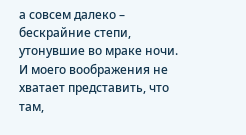а совсем далеко – бескрайние степи, утонувшие во мраке ночи. И моего воображения не хватает представить, что там,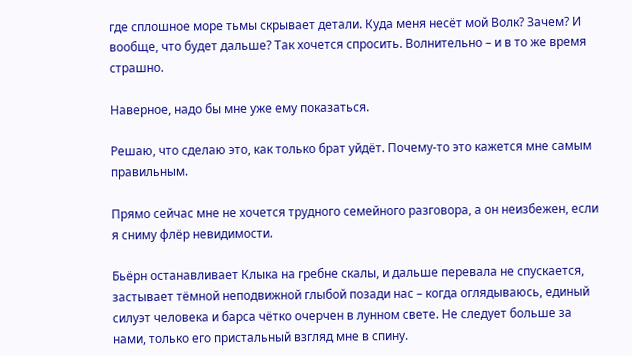где сплошное море тьмы скрывает детали. Куда меня несёт мой Волк? Зачем? И вообще, что будет дальше? Так хочется спросить. Волнительно – и в то же время страшно.

Наверное, надо бы мне уже ему показаться.

Решаю, что сделаю это, как только брат уйдёт. Почему-то это кажется мне самым правильным.

Прямо сейчас мне не хочется трудного семейного разговора, а он неизбежен, если я сниму флёр невидимости.

Бьёрн останавливает Клыка на гребне скалы, и дальше перевала не спускается, застывает тёмной неподвижной глыбой позади нас – когда оглядываюсь, единый силуэт человека и барса чётко очерчен в лунном свете. Не следует больше за нами, только его пристальный взгляд мне в спину.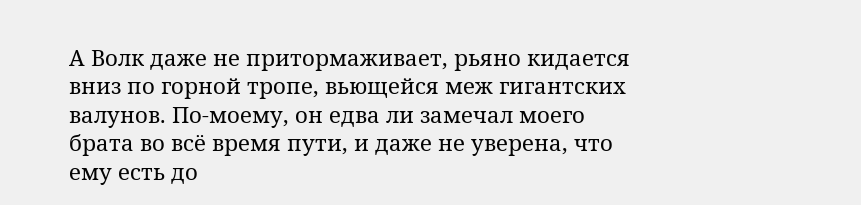А Волк даже не притормаживает, рьяно кидается вниз по горной тропе, вьющейся меж гигантских валунов. По-моему, он едва ли замечал моего брата во всё время пути, и даже не уверена, что ему есть до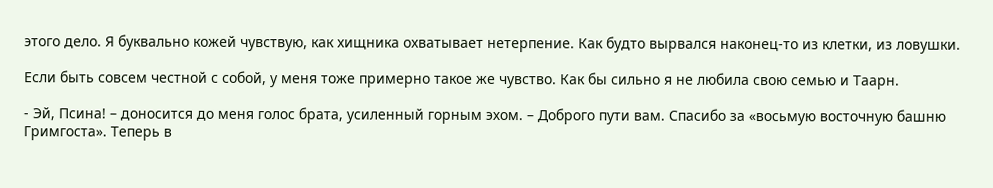этого дело. Я буквально кожей чувствую, как хищника охватывает нетерпение. Как будто вырвался наконец-то из клетки, из ловушки.

Если быть совсем честной с собой, у меня тоже примерно такое же чувство. Как бы сильно я не любила свою семью и Таарн.

- Эй, Псина! – доносится до меня голос брата, усиленный горным эхом. – Доброго пути вам. Спасибо за «восьмую восточную башню Гримгоста». Теперь в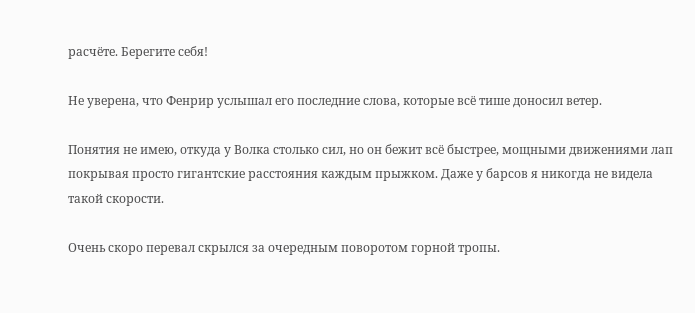расчёте. Берегите себя!

Не уверена, что Фенрир услышал его последние слова, которые всё тише доносил ветер.

Понятия не имею, откуда у Волка столько сил, но он бежит всё быстрее, мощными движениями лап покрывая просто гигантские расстояния каждым прыжком. Даже у барсов я никогда не видела такой скорости.

Очень скоро перевал скрылся за очередным поворотом горной тропы.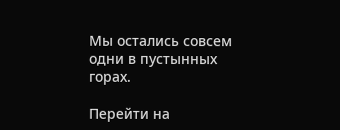Мы остались совсем одни в пустынных горах.

Перейти на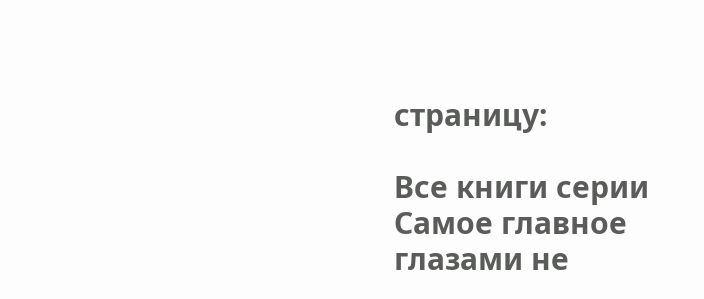страницу:

Все книги серии Самое главное глазами не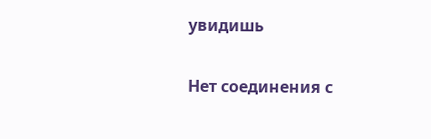увидишь

Нет соединения с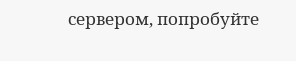сервером, попробуйте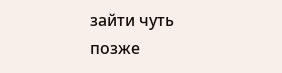зайти чуть позже